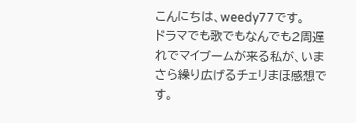こんにちは、weedy77です。
ドラマでも歌でもなんでも2周遅れでマイブームが来る私が、いまさら繰り広げるチェリまほ感想です。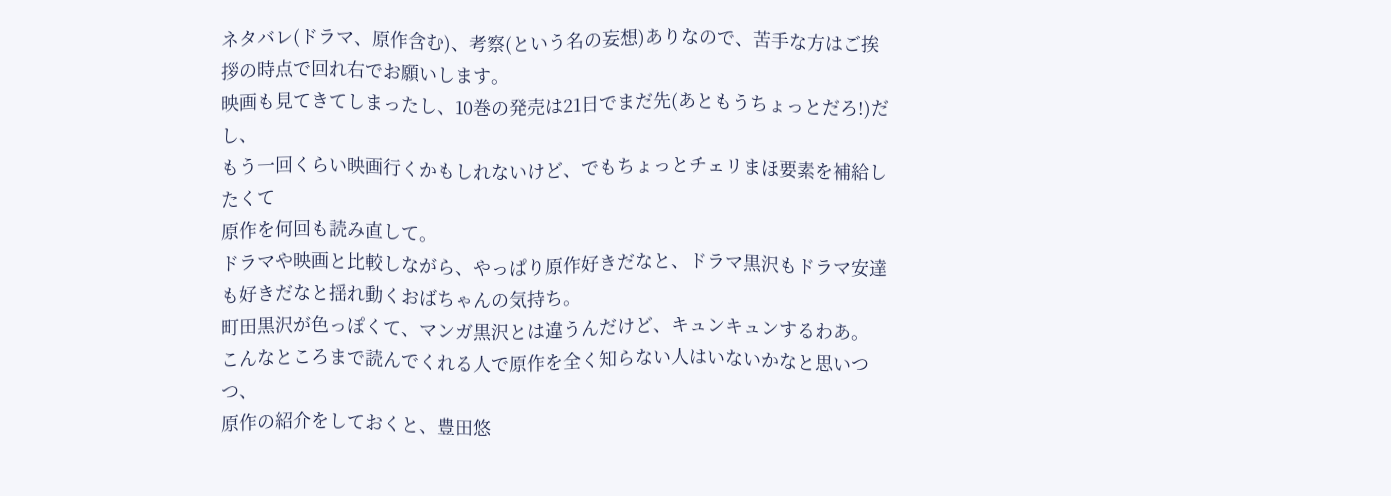ネタバレ(ドラマ、原作含む)、考察(という名の妄想)ありなので、苦手な方はご挨拶の時点で回れ右でお願いします。
映画も見てきてしまったし、10巻の発売は21日でまだ先(あともうちょっとだろ!)だし、
もう一回くらい映画行くかもしれないけど、でもちょっとチェリまほ要素を補給したくて
原作を何回も読み直して。
ドラマや映画と比較しながら、やっぱり原作好きだなと、ドラマ黒沢もドラマ安達も好きだなと揺れ動くおばちゃんの気持ち。
町田黒沢が色っぽくて、マンガ黒沢とは違うんだけど、キュンキュンするわあ。
こんなところまで読んでくれる人で原作を全く知らない人はいないかなと思いつつ、
原作の紹介をしておくと、豊田悠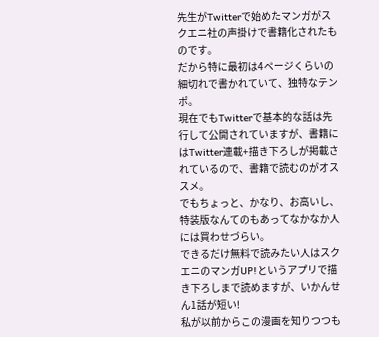先生がTwitterで始めたマンガがスクエニ社の声掛けで書籍化されたものです。
だから特に最初は4ページくらいの細切れで書かれていて、独特なテンポ。
現在でもTwitterで基本的な話は先行して公開されていますが、書籍にはTwitter連載+描き下ろしが掲載されているので、書籍で読むのがオススメ。
でもちょっと、かなり、お高いし、特装版なんてのもあってなかなか人には買わせづらい。
できるだけ無料で読みたい人はスクエニのマンガUP!というアプリで描き下ろしまで読めますが、いかんせん1話が短い!
私が以前からこの漫画を知りつつも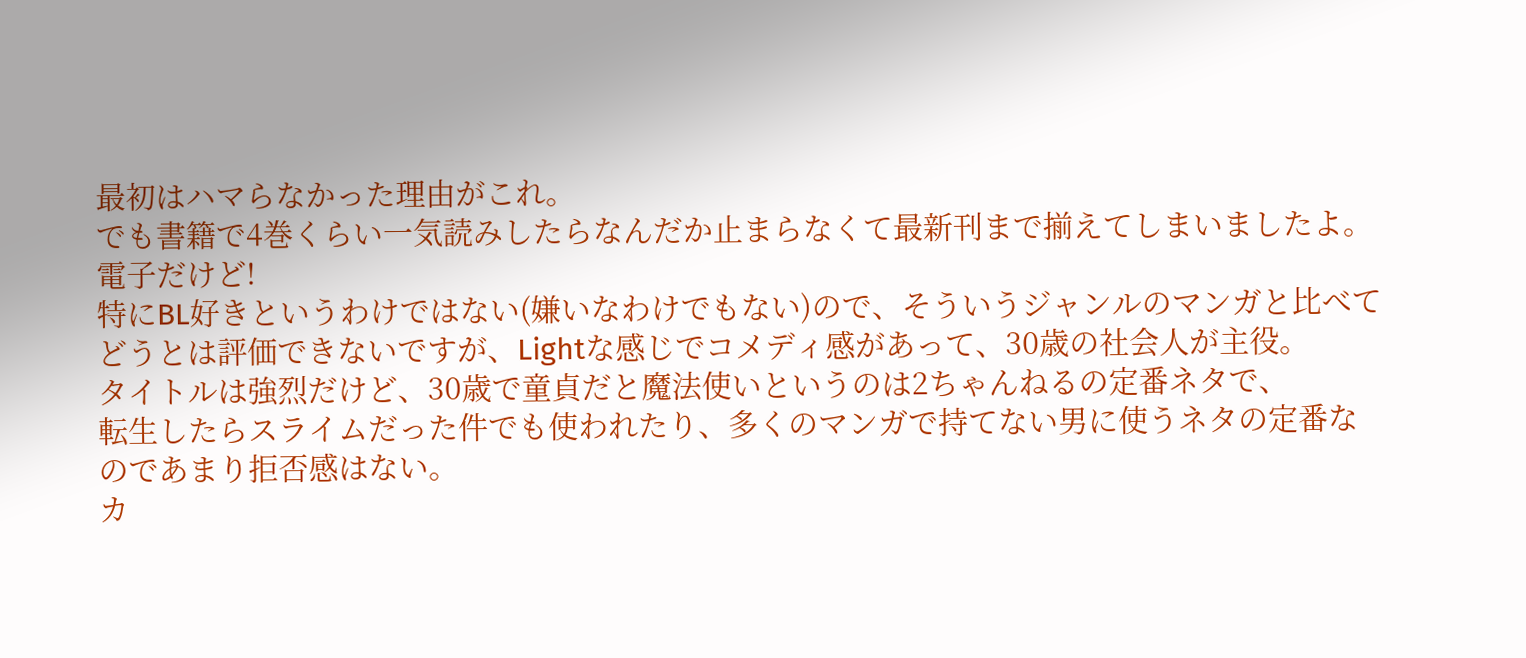最初はハマらなかった理由がこれ。
でも書籍で4巻くらい一気読みしたらなんだか止まらなくて最新刊まで揃えてしまいましたよ。
電子だけど!
特にBL好きというわけではない(嫌いなわけでもない)ので、そういうジャンルのマンガと比べてどうとは評価できないですが、Lightな感じでコメディ感があって、30歳の社会人が主役。
タイトルは強烈だけど、30歳で童貞だと魔法使いというのは2ちゃんねるの定番ネタで、
転生したらスライムだった件でも使われたり、多くのマンガで持てない男に使うネタの定番なのであまり拒否感はない。
カ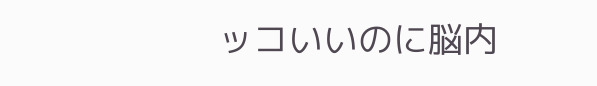ッコいいのに脳内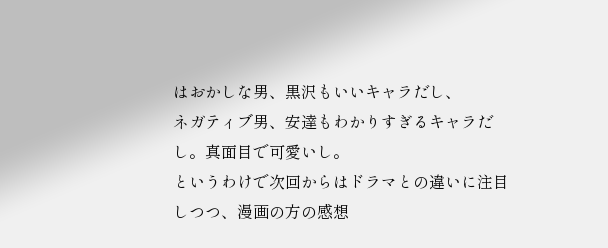はおかしな男、黒沢もいいキャラだし、
ネガティブ男、安達もわかりすぎるキャラだし。真面目で可愛いし。
というわけで次回からはドラマとの違いに注目しつつ、漫画の方の感想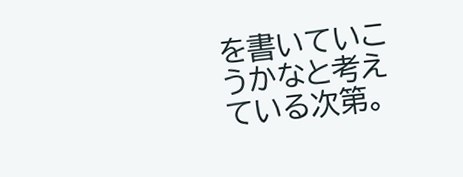を書いていこうかなと考えている次第。